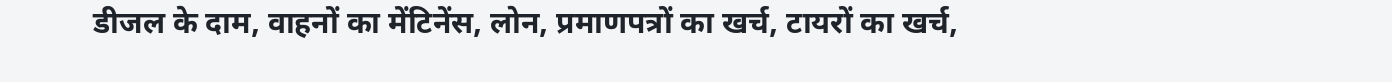डीजल के दाम, वाहनों का मेंटिनेंस, लोन, प्रमाणपत्रों का खर्च, टायरों का खर्च,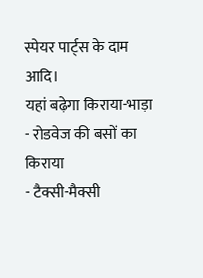स्पेयर पार्ट्स के दाम आदि।
यहां बढ़ेगा किराया-भाड़ा
- रोडवेज की बसों का किराया
- टैक्सी-मैक्सी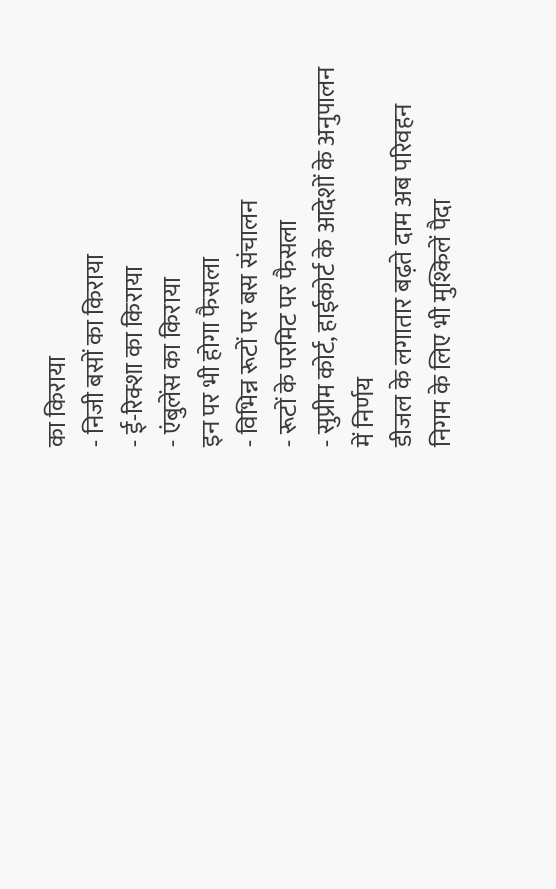का किराया
- निजी बसों का किराया
- ई-रिक्शा का किराया
- एंबुलेंस का किराया
इन पर भी होगा फैसला
- विभिन्न रूटों पर बस संचालन
- रूटों के परमिट पर फैसला
- सुप्रीम कोर्ट, हाईकोर्ट के आदेशों के अनुपालन में निर्णय
डीजल के लगातार बढ़ते दाम अब परिवहन निगम के लिए भी मुश्किलें पैदा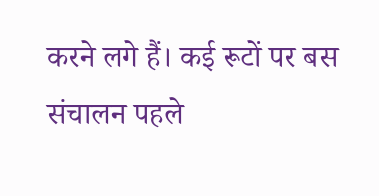करने लगे हैं। कई रूटों पर बस संचालन पहले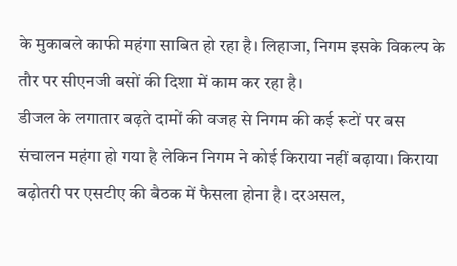के मुकाबले काफी महंगा साबित हो रहा है। लिहाजा, निगम इसके विकल्प के तौर पर सीएनजी बसों की दिशा में काम कर रहा है।
डीजल के लगातार बढ़ते दामों की वजह से निगम की कई रूटों पर बस संचालन महंगा हो गया है लेकिन निगम ने कोई किराया नहीं बढ़ाया। किराया बढ़ोतरी पर एसटीए की बैठक में फैसला होना है। दरअसल,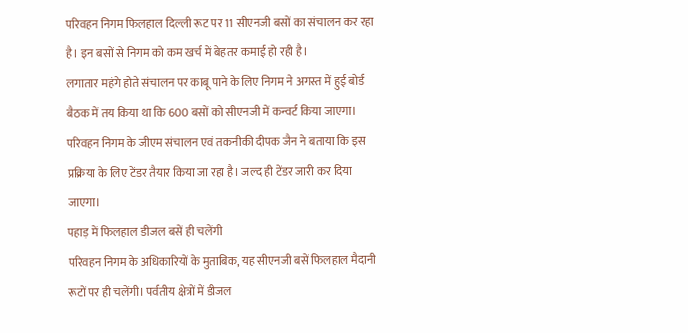परिवहन निगम फिलहाल दिल्ली रूट पर 11 सीएनजी बसों का संचालन कर रहा है। इन बसों से निगम को कम खर्च में बेहतर कमाई हो रही है।
लगातार महंगे होते संचालन पर काबू पाने के लिए निगम ने अगस्त में हुई बोर्ड बैठक में तय किया था कि 600 बसों को सीएनजी में कन्वर्ट किया जाएगा। परिवहन निगम के जीएम संचालन एवं तकनीकी दीपक जैन ने बताया कि इस प्रक्रिया के लिए टेंडर तैयार किया जा रहा है। जल्द ही टेंडर जारी कर दिया जाएगा।
पहाड़ में फिलहाल डीजल बसें ही चलेंगी
परिवहन निगम के अधिकारियों के मुताबिक, यह सीएनजी बसें फिलहाल मैदानी रूटों पर ही चलेंगी। पर्वतीय क्षेत्रों में डीजल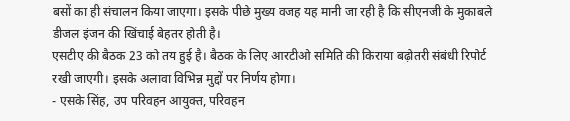बसों का ही संचालन किया जाएगा। इसके पीछे मुख्य वजह यह मानी जा रही है कि सीएनजी के मुकाबले डीजल इंजन की खिंचाई बेहतर होती है।
एसटीए की बैठक 23 को तय हुई है। बैठक के लिए आरटीओ समिति की किराया बढ़ोतरी संबंधी रिपोर्ट रखी जाएगी। इसके अलावा विभिन्न मुद्दों पर निर्णय होगा।
- एसके सिंह, उप परिवहन आयुक्त, परिवहन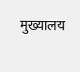मुख्यालय